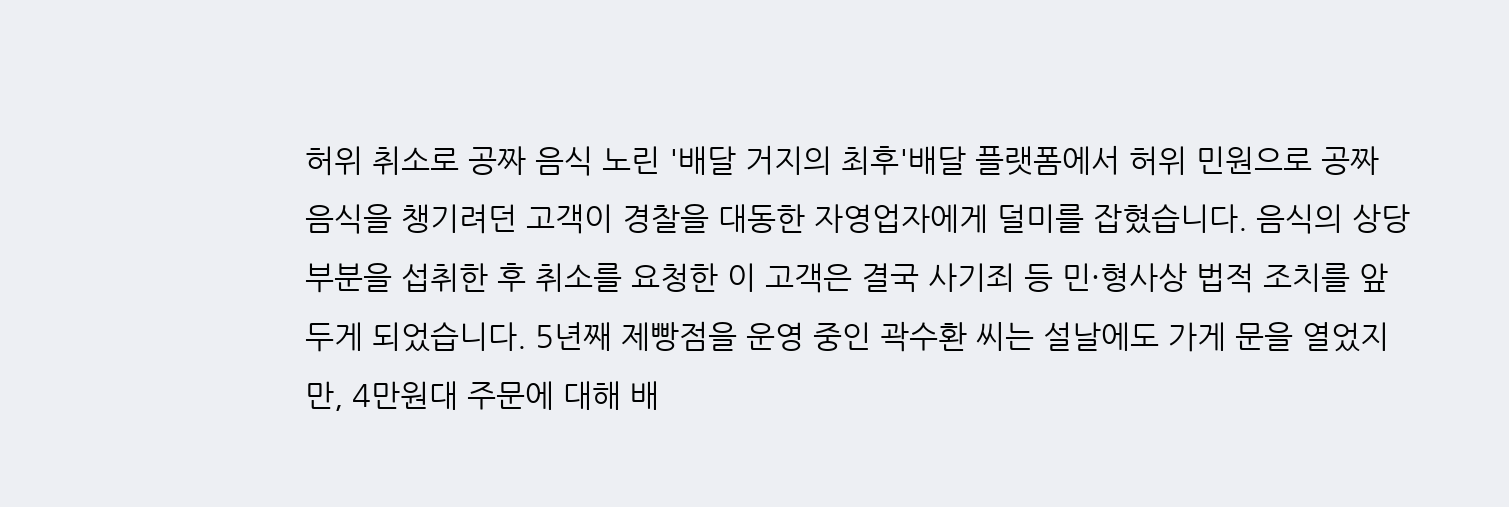허위 취소로 공짜 음식 노린 '배달 거지의 최후'배달 플랫폼에서 허위 민원으로 공짜 음식을 챙기려던 고객이 경찰을 대동한 자영업자에게 덜미를 잡혔습니다. 음식의 상당 부분을 섭취한 후 취소를 요청한 이 고객은 결국 사기죄 등 민·형사상 법적 조치를 앞두게 되었습니다. 5년째 제빵점을 운영 중인 곽수환 씨는 설날에도 가게 문을 열었지만, 4만원대 주문에 대해 배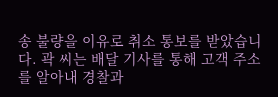송 불량을 이유로 취소 통보를 받았습니다. 곽 씨는 배달 기사를 통해 고객 주소를 알아내 경찰과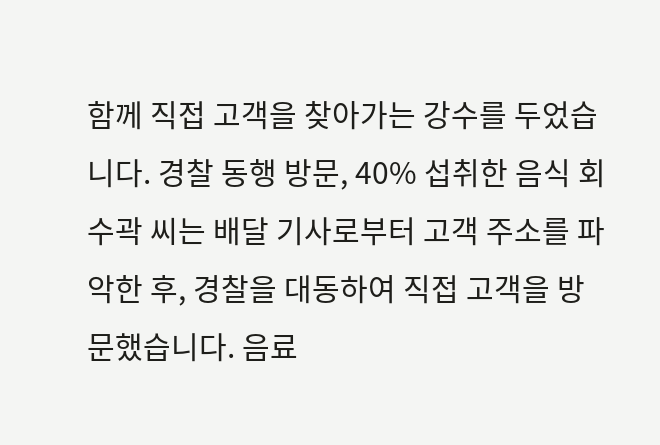함께 직접 고객을 찾아가는 강수를 두었습니다. 경찰 동행 방문, 40% 섭취한 음식 회수곽 씨는 배달 기사로부터 고객 주소를 파악한 후, 경찰을 대동하여 직접 고객을 방문했습니다. 음료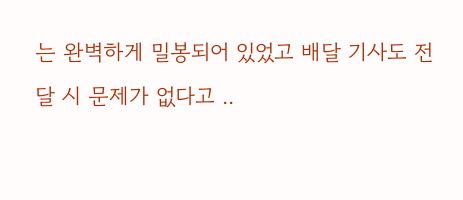는 완벽하게 밀봉되어 있었고 배달 기사도 전달 시 문제가 없다고 ..